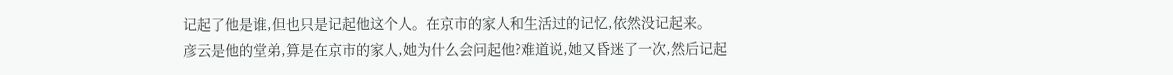记起了他是谁,但也只是记起他这个人。在京市的家人和生活过的记忆,依然没记起来。
彦云是他的堂弟,算是在京市的家人,她为什么会问起他?难道说,她又昏迷了一次,然后记起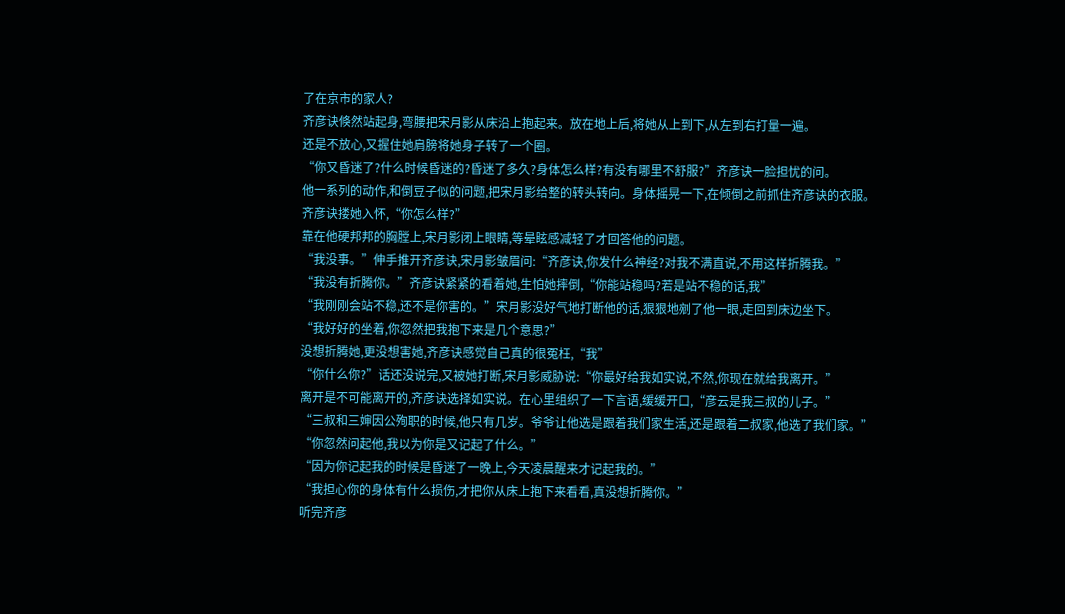了在京市的家人?
齐彦诀倏然站起身,弯腰把宋月影从床沿上抱起来。放在地上后,将她从上到下,从左到右打量一遍。
还是不放心,又握住她肩膀将她身子转了一个圈。
“你又昏迷了?什么时候昏迷的?昏迷了多久?身体怎么样?有没有哪里不舒服?”齐彦诀一脸担忧的问。
他一系列的动作,和倒豆子似的问题,把宋月影给整的转头转向。身体摇晃一下,在倾倒之前抓住齐彦诀的衣服。
齐彦诀搂她入怀,“你怎么样?”
靠在他硬邦邦的胸膛上,宋月影闭上眼睛,等晕眩感减轻了才回答他的问题。
“我没事。”伸手推开齐彦诀,宋月影皱眉问:“齐彦诀,你发什么神经?对我不满直说,不用这样折腾我。”
“我没有折腾你。”齐彦诀紧紧的看着她,生怕她摔倒,“你能站稳吗?若是站不稳的话,我”
“我刚刚会站不稳,还不是你害的。”宋月影没好气地打断他的话,狠狠地剜了他一眼,走回到床边坐下。
“我好好的坐着,你忽然把我抱下来是几个意思?”
没想折腾她,更没想害她,齐彦诀感觉自己真的很冤枉,“我”
“你什么你?”话还没说完,又被她打断,宋月影威胁说:“你最好给我如实说,不然,你现在就给我离开。”
离开是不可能离开的,齐彦诀选择如实说。在心里组织了一下言语,缓缓开口,“彦云是我三叔的儿子。”
“三叔和三婶因公殉职的时候,他只有几岁。爷爷让他选是跟着我们家生活,还是跟着二叔家,他选了我们家。”
“你忽然问起他,我以为你是又记起了什么。”
“因为你记起我的时候是昏迷了一晚上,今天凌晨醒来才记起我的。”
“我担心你的身体有什么损伤,才把你从床上抱下来看看,真没想折腾你。”
听完齐彦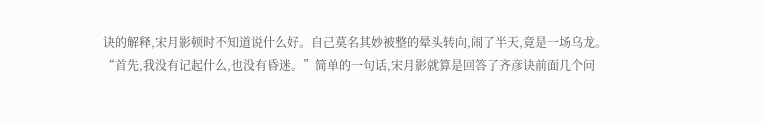诀的解释,宋月影顿时不知道说什么好。自己莫名其妙被整的晕头转向,闹了半天,竟是一场乌龙。
“首先,我没有记起什么,也没有昏迷。”简单的一句话,宋月影就算是回答了齐彦诀前面几个问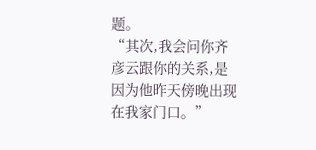题。
“其次,我会问你齐彦云跟你的关系,是因为他昨天傍晚出现在我家门口。”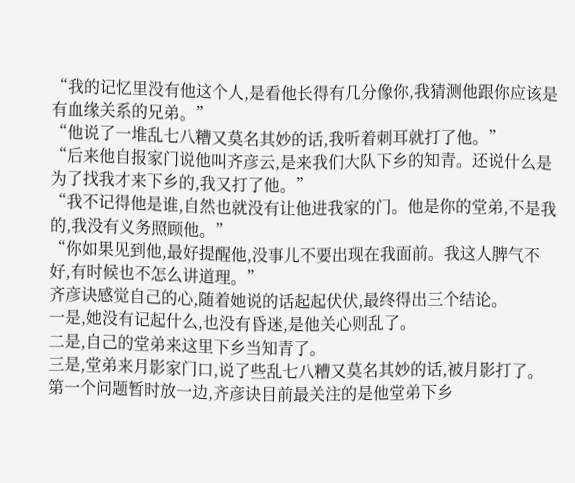“我的记忆里没有他这个人,是看他长得有几分像你,我猜测他跟你应该是有血缘关系的兄弟。”
“他说了一堆乱七八糟又莫名其妙的话,我听着刺耳就打了他。”
“后来他自报家门说他叫齐彦云,是来我们大队下乡的知青。还说什么是为了找我才来下乡的,我又打了他。”
“我不记得他是谁,自然也就没有让他进我家的门。他是你的堂弟,不是我的,我没有义务照顾他。”
“你如果见到他,最好提醒他,没事儿不要出现在我面前。我这人脾气不好,有时候也不怎么讲道理。”
齐彦诀感觉自己的心,随着她说的话起起伏伏,最终得出三个结论。
一是,她没有记起什么,也没有昏迷,是他关心则乱了。
二是,自己的堂弟来这里下乡当知青了。
三是,堂弟来月影家门口,说了些乱七八糟又莫名其妙的话,被月影打了。
第一个问题暂时放一边,齐彦诀目前最关注的是他堂弟下乡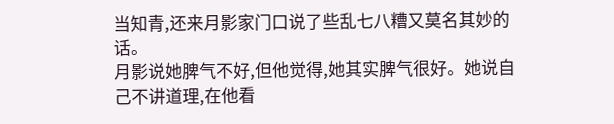当知青,还来月影家门口说了些乱七八糟又莫名其妙的话。
月影说她脾气不好,但他觉得,她其实脾气很好。她说自己不讲道理,在他看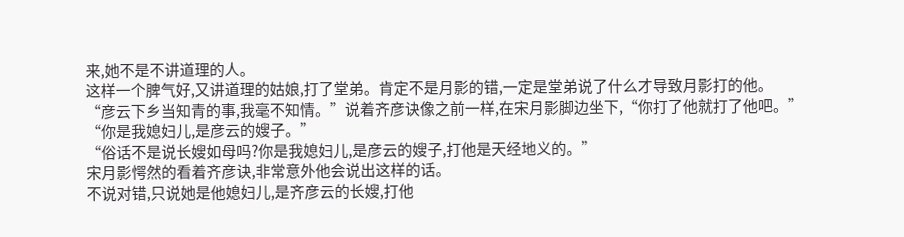来,她不是不讲道理的人。
这样一个脾气好,又讲道理的姑娘,打了堂弟。肯定不是月影的错,一定是堂弟说了什么才导致月影打的他。
“彦云下乡当知青的事,我毫不知情。”说着齐彦诀像之前一样,在宋月影脚边坐下,“你打了他就打了他吧。”
“你是我媳妇儿,是彦云的嫂子。”
“俗话不是说长嫂如母吗?你是我媳妇儿,是彦云的嫂子,打他是天经地义的。”
宋月影愕然的看着齐彦诀,非常意外他会说出这样的话。
不说对错,只说她是他媳妇儿,是齐彦云的长嫂,打他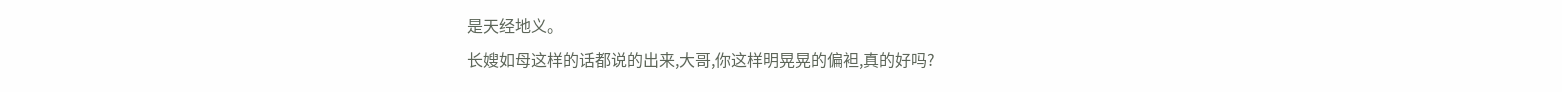是天经地义。
长嫂如母这样的话都说的出来,大哥,你这样明晃晃的偏袒,真的好吗?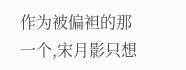作为被偏袒的那一个,宋月影只想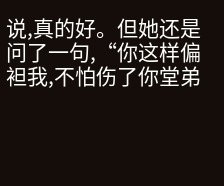说,真的好。但她还是问了一句,“你这样偏袒我,不怕伤了你堂弟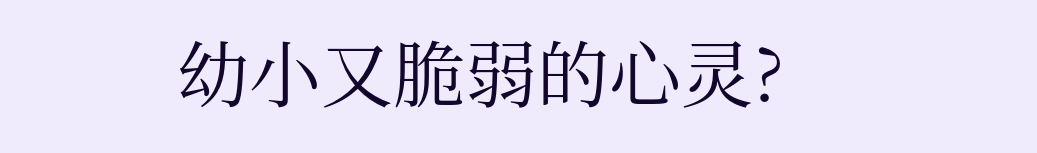幼小又脆弱的心灵?